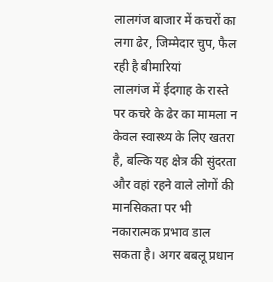लालगंज बाजार में कचरों का लगा ढेर, जिम्मेदार चुप, फैल रही है बीमारियां
लालगंज में ईदगाह के रास्ते पर कचरे के ढेर का मामला न केवल स्वास्थ्य के लिए खतरा है, बल्कि यह क्षेत्र की सुंदरता और वहां रहने वाले लोगों की मानसिकता पर भी नकारात्मक प्रभाव डाल सकता है। अगर बबलू प्रधान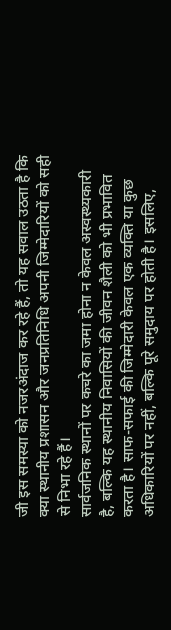जी इस समस्या को नजरअंदाज कर रहे हैं, तो यह सवाल उठता है कि क्या स्थानीय प्रशासन और जनप्रतिनिधि अपनी जिम्मेदारियों को सही से निभा रहे हैं।
सार्वजनिक स्थानों पर कचरे का जमा होना न केवल अस्वस्थ्यकारी है, बल्कि यह स्थानीय निवासियों की जीवन शैली को भी प्रभावित करता है। साफ-सफाई की जिम्मेदारी केवल एक व्यक्ति या कुछ अधिकारियों पर नहीं, बल्कि पूरे समुदाय पर होती है। इसलिए,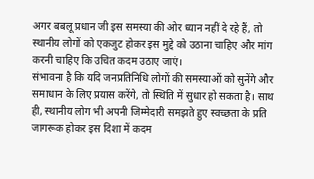अगर बबलू प्रधान जी इस समस्या की ओर ध्यान नहीं दे रहे हैं, तो स्थानीय लोगों को एकजुट होकर इस मुद्दे को उठाना चाहिए और मांग करनी चाहिए कि उचित कदम उठाए जाएं।
संभावना है कि यदि जनप्रतिनिधि लोगों की समस्याओं को सुनेंगे और समाधान के लिए प्रयास करेंगे, तो स्थिति में सुधार हो सकता है। साथ ही, स्थानीय लोग भी अपनी जिम्मेदारी समझते हुए स्वच्छता के प्रति जागरूक होकर इस दिशा में कदम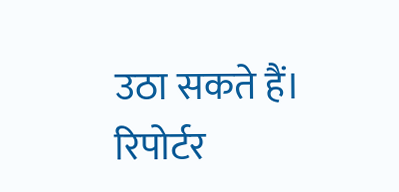उठा सकते हैं।
रिपोर्टर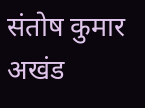संतोष कुमार
अखंड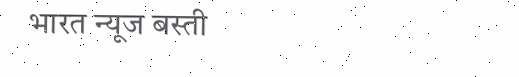भारत न्यूज बस्ती